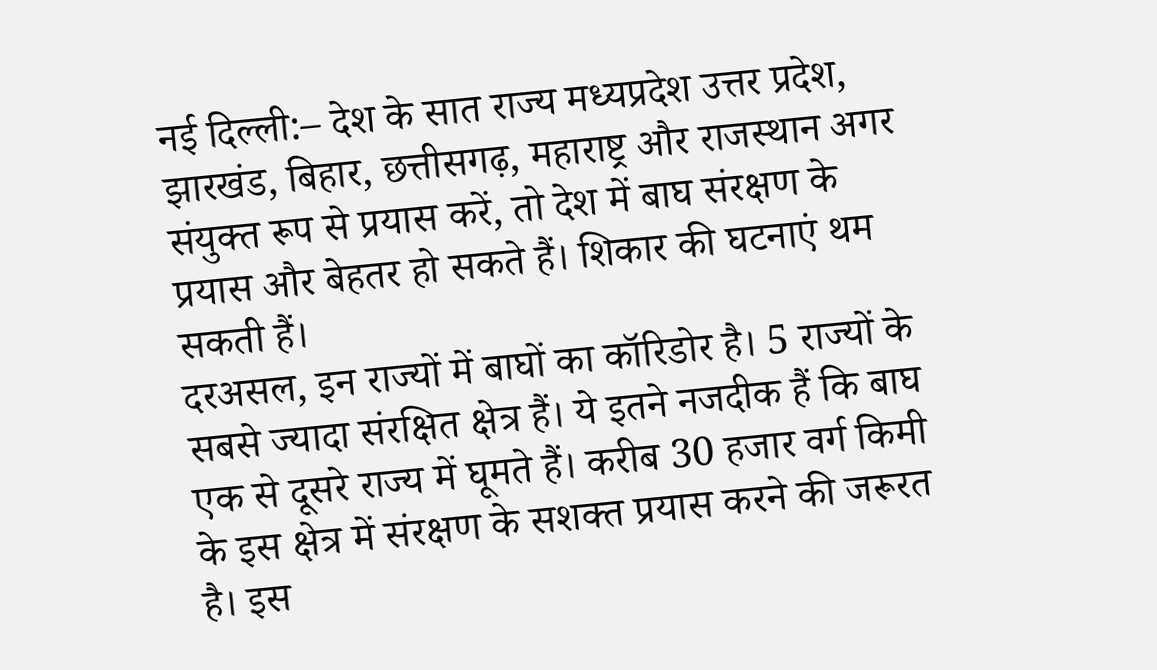नई दिल्ली:– देश के सात राज्य मध्यप्रदेश उत्तर प्रदेश, झारखंड, बिहार, छत्तीसगढ़, महाराष्ट्र और राजस्थान अगर संयुक्त रूप से प्रयास करें, तो देश में बाघ संरक्षण के प्रयास और बेहतर हो सकते हैं। शिकार की घटनाएं थम सकती हैं।
दरअसल, इन राज्यों में बाघों का कॉरिडोर है। 5 राज्यों के सबसे ज्यादा संरक्षित क्षेत्र हैं। ये इतने नजदीक हैं कि बाघ एक से दूसरे राज्य में घूमते हैं। करीब 30 हजार वर्ग किमी के इस क्षेत्र में संरक्षण के सशक्त प्रयास करने की जरूरत है। इस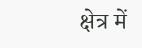क्षेत्र में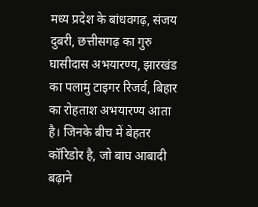मध्य प्रदेश के बांधवगढ़, संजय दुबरी, छत्तीसगढ़ का गुरु घासीदास अभयारण्य, झारखंड का पलामु टाइगर रिजर्व, बिहार का रोहताश अभयारण्य आता है। जिनके बीच में बेहतर कॉरिडोर है, जो बाघ आबादी बढ़ाने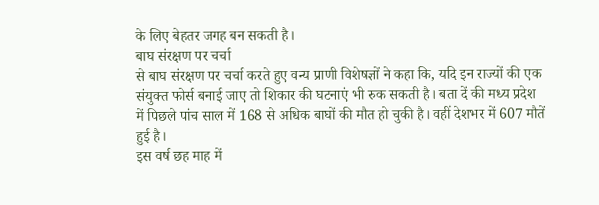के लिए बेहतर जगह बन सकती है।
बाघ संरक्षण पर चर्चा
से बाघ संरक्षण पर चर्चा करते हुए वन्य प्राणी विशेषज्ञों ने कहा कि, यदि इन राज्यों की एक संयुक्त फोर्स बनाई जाए तो शिकार की घटनाएं भी रुक सकती है। बता दें की मध्य प्रदेश में पिछले पांच साल में 168 से अधिक बाघों की मौत हो चुकी है। वहीं देशभर में 607 मौतें हुई है।
इस वर्ष छह माह में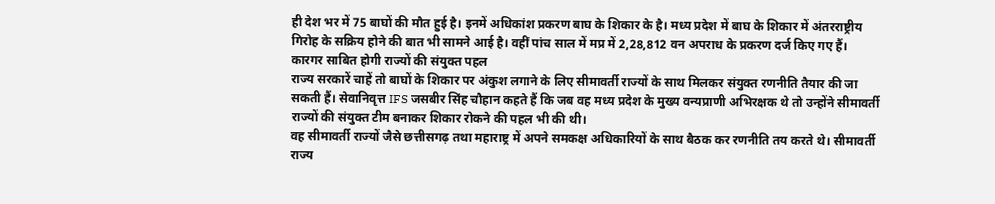ही देश भर में 75 बाघों की मौत हुई है। इनमें अधिकांश प्रकरण बाघ के शिकार के है। मध्य प्रदेश में बाघ के शिकार में अंतरराष्ट्रीय गिरोह के सक्रिय होने की बात भी सामने आई है। वहीं पांच साल में मप्र में 2,28,812 वन अपराध के प्रकरण दर्ज किए गए हैं।
कारगर साबित होगी राज्यों की संयुक्त पहल
राज्य सरकारें चाहें तो बाघों के शिकार पर अंकुश लगाने के लिए सीमावर्ती राज्यों के साथ मिलकर संयुक्त रणनीति तैयार की जा सकती हैं। सेवानिवृत्त IFS जसबीर सिंह चौहान कहते हैं कि जब वह मध्य प्रदेश के मुख्य वन्यप्राणी अभिरक्षक थे तो उन्होंने सीमावर्ती राज्यों की संयुक्त टीम बनाकर शिकार रोकने की पहल भी की थी।
वह सीमावर्ती राज्यों जैसे छत्तीसगढ़ तथा महाराष्ट्र में अपने समकक्ष अधिकारियों के साथ बैठक कर रणनीति तय करते थे। सीमावर्ती राज्य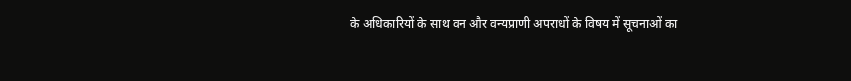के अधिकारियों के साथ वन और वन्यप्राणी अपराधों के विषय में सूचनाओं का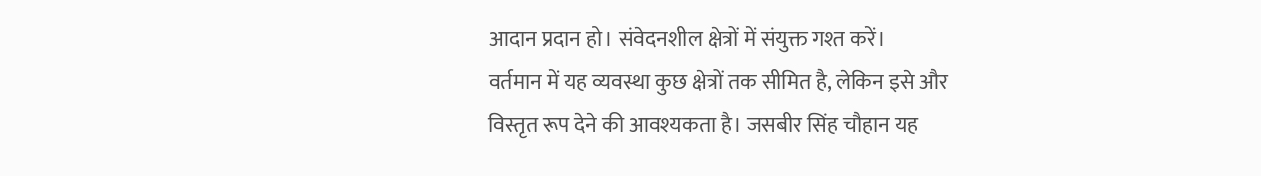आदान प्रदान हो। संवेदनशील क्षेत्रों में संयुक्त गश्त करें।
वर्तमान में यह व्यवस्था कुछ क्षेत्रों तक सीमित है, लेकिन इसे और विस्तृत रूप देने की आवश्यकता है। जसबीर सिंह चौहान यह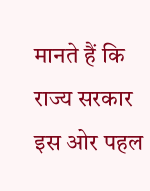मानते हैं कि राज्य सरकार इस ओर पहल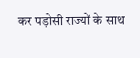कर पड़ोसी राज्यों के साथ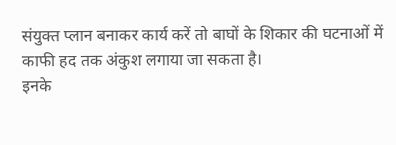संयुक्त प्लान बनाकर कार्य करें तो बाघों के शिकार की घटनाओं में काफी हद तक अंकुश लगाया जा सकता है।
इनके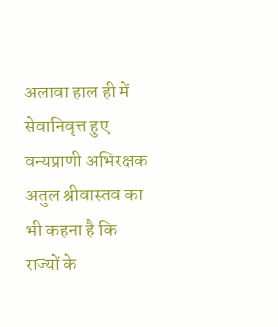अलावा हाल ही में सेवानिवृत्त हुए वन्यप्राणी अभिरक्षक अतुल श्रीवास्तव का भी कहना है कि राज्यों के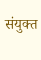संयुक्त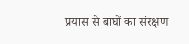प्रयास से बाघों का संरक्षण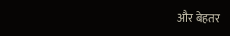और बेहतर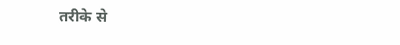तरीके से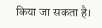किया जा सकता है।